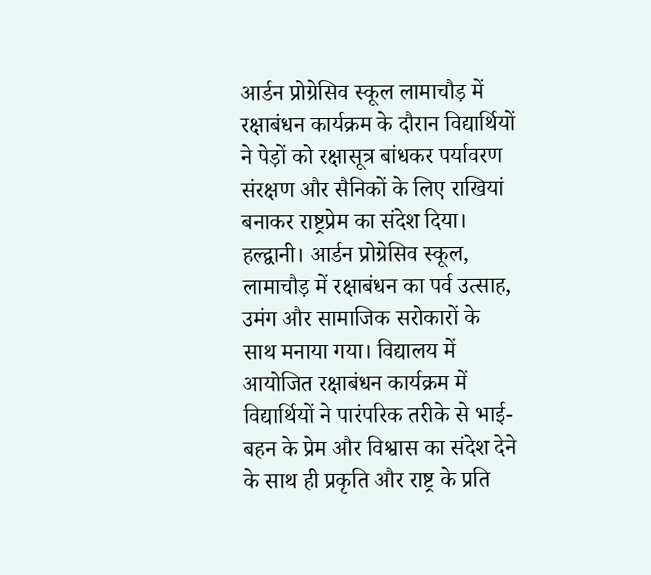आर्डन प्रोग्रेसिव स्कूल लामाचौड़ में रक्षाबंधन कार्यक्रम के दौरान विद्यार्थियों ने पेड़ों को रक्षासूत्र बांधकर पर्यावरण संरक्षण और सैनिकों के लिए राखियां बनाकर राष्ट्रप्रेम का संदेश दिया।
हल्द्वानी। आर्डन प्रोग्रेसिव स्कूल, लामाचौड़ में रक्षाबंधन का पर्व उत्साह, उमंग और सामाजिक सरोकारों के साथ मनाया गया। विद्यालय में आयोजित रक्षाबंधन कार्यक्रम में विद्यार्थियों ने पारंपरिक तरीके से भाई-बहन के प्रेम और विश्वास का संदेश देने के साथ ही प्रकृति और राष्ट्र के प्रति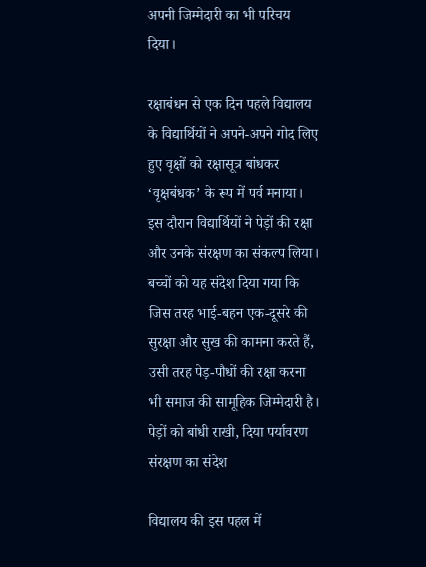अपनी जिम्मेदारी का भी परिचय दिया।

रक्षाबंधन से एक दिन पहले विद्यालय के विद्यार्थियों ने अपने-अपने गोद लिए हुए वृक्षों को रक्षासूत्र बांधकर ‘वृक्षबंधक’ के रूप में पर्व मनाया। इस दौरान विद्यार्थियों ने पेड़ों की रक्षा और उनके संरक्षण का संकल्प लिया। बच्चों को यह संदेश दिया गया कि जिस तरह भाई-बहन एक-दूसरे की सुरक्षा और सुख की कामना करते हैं, उसी तरह पेड़-पौधों की रक्षा करना भी समाज की सामूहिक जिम्मेदारी है।
पेड़ों को बांधी राखी, दिया पर्यावरण संरक्षण का संदेश

विद्यालय की इस पहल में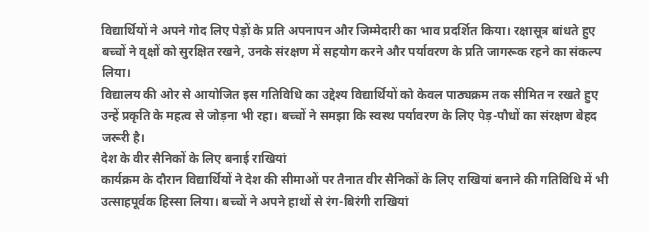विद्यार्थियों ने अपने गोद लिए पेड़ों के प्रति अपनापन और जिम्मेदारी का भाव प्रदर्शित किया। रक्षासूत्र बांधते हुए बच्चों ने वृक्षों को सुरक्षित रखने, उनके संरक्षण में सहयोग करने और पर्यावरण के प्रति जागरूक रहने का संकल्प लिया।
विद्यालय की ओर से आयोजित इस गतिविधि का उद्देश्य विद्यार्थियों को केवल पाठ्यक्रम तक सीमित न रखते हुए उन्हें प्रकृति के महत्व से जोड़ना भी रहा। बच्चों ने समझा कि स्वस्थ पर्यावरण के लिए पेड़-पौधों का संरक्षण बेहद जरूरी है।
देश के वीर सैनिकों के लिए बनाई राखियां
कार्यक्रम के दौरान विद्यार्थियों ने देश की सीमाओं पर तैनात वीर सैनिकों के लिए राखियां बनाने की गतिविधि में भी उत्साहपूर्वक हिस्सा लिया। बच्चों ने अपने हाथों से रंग-बिरंगी राखियां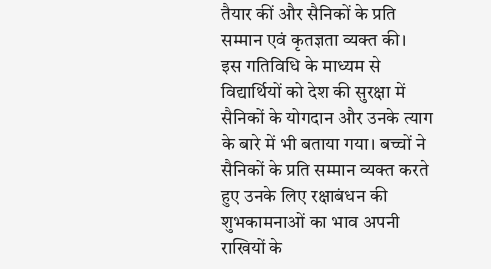तैयार कीं और सैनिकों के प्रति सम्मान एवं कृतज्ञता व्यक्त की।
इस गतिविधि के माध्यम से विद्यार्थियों को देश की सुरक्षा में सैनिकों के योगदान और उनके त्याग के बारे में भी बताया गया। बच्चों ने सैनिकों के प्रति सम्मान व्यक्त करते हुए उनके लिए रक्षाबंधन की शुभकामनाओं का भाव अपनी राखियों के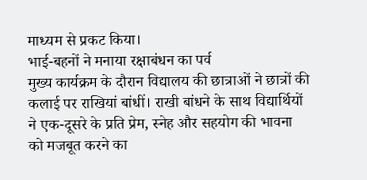माध्यम से प्रकट किया।
भाई-बहनों ने मनाया रक्षाबंधन का पर्व
मुख्य कार्यक्रम के दौरान विद्यालय की छात्राओं ने छात्रों की कलाई पर राखियां बांधीं। राखी बांधने के साथ विद्यार्थियों ने एक-दूसरे के प्रति प्रेम, स्नेह और सहयोग की भावना को मजबूत करने का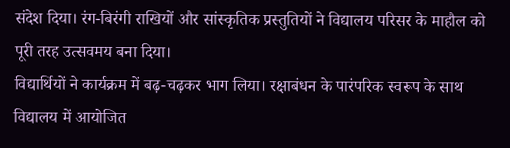संदेश दिया। रंग-बिरंगी राखियों और सांस्कृतिक प्रस्तुतियों ने विद्यालय परिसर के माहौल को पूरी तरह उत्सवमय बना दिया।
विद्यार्थियों ने कार्यक्रम में बढ़-चढ़कर भाग लिया। रक्षाबंधन के पारंपरिक स्वरूप के साथ विद्यालय में आयोजित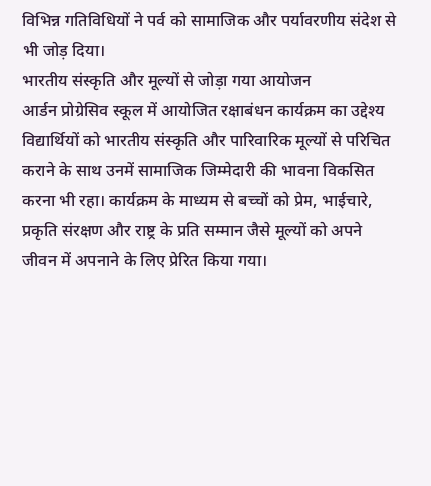विभिन्न गतिविधियों ने पर्व को सामाजिक और पर्यावरणीय संदेश से भी जोड़ दिया।
भारतीय संस्कृति और मूल्यों से जोड़ा गया आयोजन
आर्डन प्रोग्रेसिव स्कूल में आयोजित रक्षाबंधन कार्यक्रम का उद्देश्य विद्यार्थियों को भारतीय संस्कृति और पारिवारिक मूल्यों से परिचित कराने के साथ उनमें सामाजिक जिम्मेदारी की भावना विकसित करना भी रहा। कार्यक्रम के माध्यम से बच्चों को प्रेम, भाईचारे, प्रकृति संरक्षण और राष्ट्र के प्रति सम्मान जैसे मूल्यों को अपने जीवन में अपनाने के लिए प्रेरित किया गया।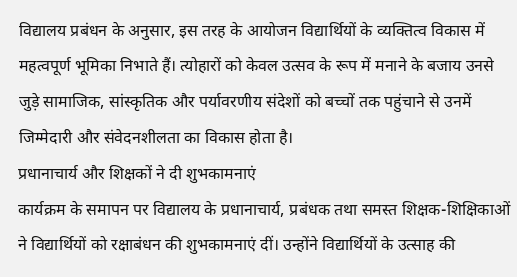विद्यालय प्रबंधन के अनुसार, इस तरह के आयोजन विद्यार्थियों के व्यक्तित्व विकास में महत्वपूर्ण भूमिका निभाते हैं। त्योहारों को केवल उत्सव के रूप में मनाने के बजाय उनसे जुड़े सामाजिक, सांस्कृतिक और पर्यावरणीय संदेशों को बच्चों तक पहुंचाने से उनमें जिम्मेदारी और संवेदनशीलता का विकास होता है।
प्रधानाचार्य और शिक्षकों ने दी शुभकामनाएं
कार्यक्रम के समापन पर विद्यालय के प्रधानाचार्य, प्रबंधक तथा समस्त शिक्षक-शिक्षिकाओं ने विद्यार्थियों को रक्षाबंधन की शुभकामनाएं दीं। उन्होंने विद्यार्थियों के उत्साह की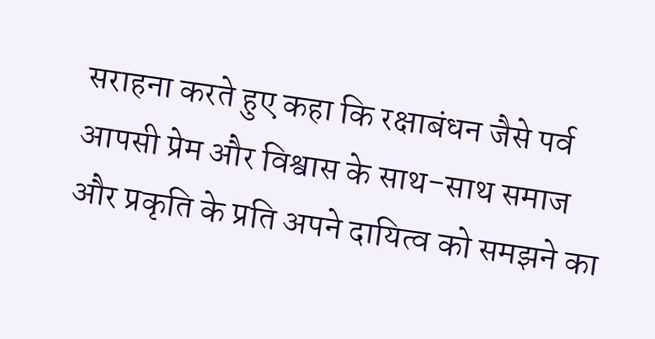सराहना करते हुए कहा कि रक्षाबंधन जैसे पर्व आपसी प्रेम और विश्वास के साथ-साथ समाज और प्रकृति के प्रति अपने दायित्व को समझने का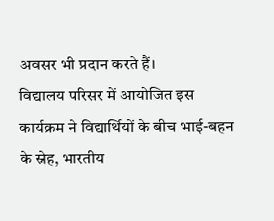अवसर भी प्रदान करते हैं।
विद्यालय परिसर में आयोजित इस कार्यक्रम ने विद्यार्थियों के बीच भाई-बहन के स्नेह, भारतीय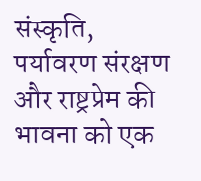संस्कृति, पर्यावरण संरक्षण और राष्ट्रप्रेम की भावना को एक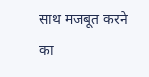साथ मजबूत करने का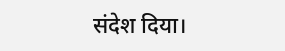संदेश दिया।